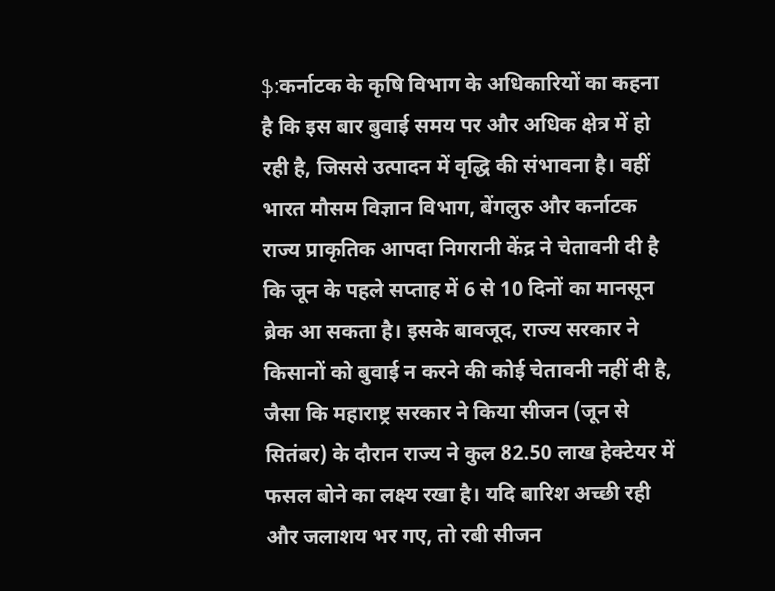ֆ:कर्नाटक के कृषि विभाग के अधिकारियों का कहना है कि इस बार बुवाई समय पर और अधिक क्षेत्र में हो रही है, जिससे उत्पादन में वृद्धि की संभावना है। वहीं भारत मौसम विज्ञान विभाग, बेंगलुरु और कर्नाटक राज्य प्राकृतिक आपदा निगरानी केंद्र ने चेतावनी दी है कि जून के पहले सप्ताह में 6 से 10 दिनों का मानसून ब्रेक आ सकता है। इसके बावजूद, राज्य सरकार ने किसानों को बुवाई न करने की कोई चेतावनी नहीं दी है, जैसा कि महाराष्ट्र सरकार ने किया सीजन (जून से सितंबर) के दौरान राज्य ने कुल 82.50 लाख हेक्टेयर में फसल बोने का लक्ष्य रखा है। यदि बारिश अच्छी रही और जलाशय भर गए, तो रबी सीजन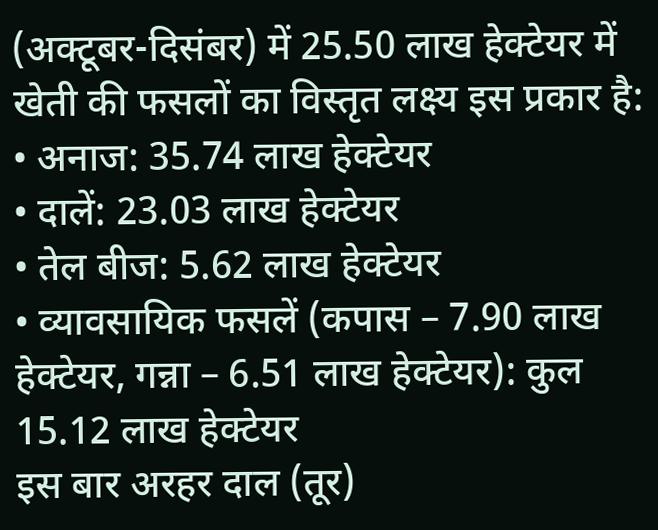(अक्टूबर-दिसंबर) में 25.50 लाख हेक्टेयर में खेती की फसलों का विस्तृत लक्ष्य इस प्रकार है:
• अनाज: 35.74 लाख हेक्टेयर
• दालें: 23.03 लाख हेक्टेयर
• तेल बीज: 5.62 लाख हेक्टेयर
• व्यावसायिक फसलें (कपास – 7.90 लाख हेक्टेयर, गन्ना – 6.51 लाख हेक्टेयर): कुल 15.12 लाख हेक्टेयर
इस बार अरहर दाल (तूर)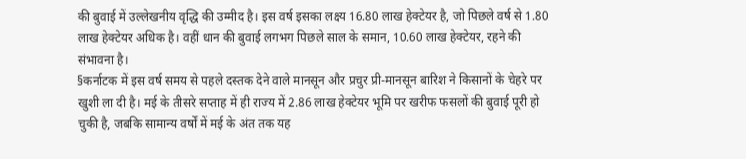की बुवाई में उल्लेखनीय वृद्धि की उम्मीद है। इस वर्ष इसका लक्ष्य 16.80 लाख हेक्टेयर है, जो पिछले वर्ष से 1.80 लाख हेक्टेयर अधिक है। वहीं धान की बुवाई लगभग पिछले साल के समान, 10.60 लाख हेक्टेयर, रहने की संभावना है।
§कर्नाटक में इस वर्ष समय से पहले दस्तक देने वाले मानसून और प्रचुर प्री-मानसून बारिश ने किसानों के चेहरे पर खुशी ला दी है। मई के तीसरे सप्ताह में ही राज्य में 2.86 लाख हेक्टेयर भूमि पर खरीफ फसलों की बुवाई पूरी हो चुकी है, जबकि सामान्य वर्षों में मई के अंत तक यह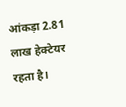आंकड़ा 2.81 लाख हेक्टेयर रहता है।